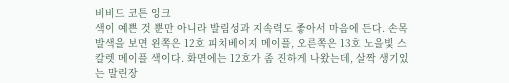비비드 코튼 잉크
색이 예쁜 것 뿐만 아니라 발림성과 지속력도 좋아서 마음에 든다. 손목 발색을 보면 왼쪽은 12호 피치베이지 메이플, 오른쪽은 13호 노을빛 스칼렛 메이플 색이다. 화면에는 12호가 좀 진하게 나왔는데, 살짝 생기있는 말린장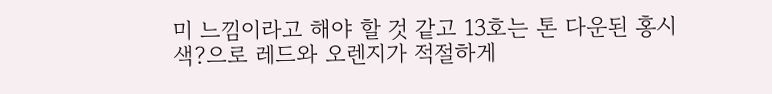미 느낌이라고 해야 할 것 같고 13호는 톤 다운된 홍시색?으로 레드와 오렌지가 적절하게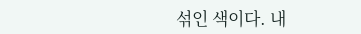섞인 색이다. 내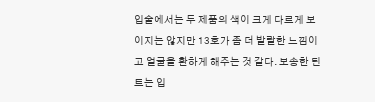입술에서는 두 제품의 색이 크게 다르게 보이지는 않지만 13호가 좀 더 발랄한 느낌이고 얼굴을 환하게 해주는 것 같다. 보송한 틴트는 입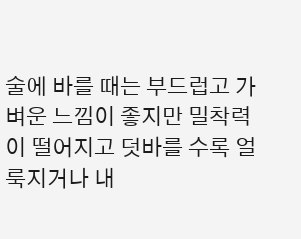술에 바를 때는 부드럽고 가벼운 느낌이 좋지만 밀착력이 떨어지고 덧바를 수록 얼룩지거나 내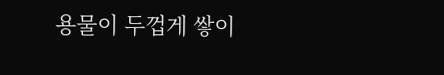용물이 두껍게 쌓이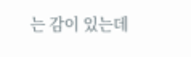는 감이 있는데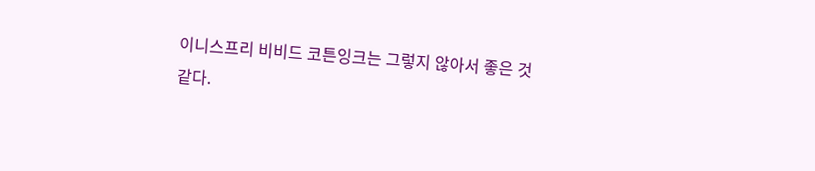이니스프리 비비드 코튼잉크는 그렇지 않아서 좋은 것 같다.